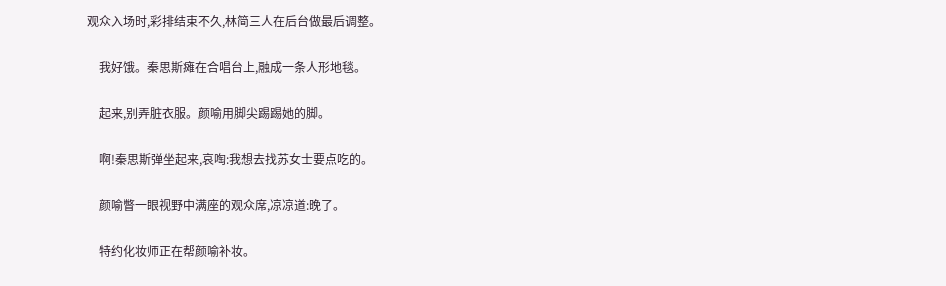观众入场时,彩排结束不久,林简三人在后台做最后调整。

    我好饿。秦思斯瘫在合唱台上,融成一条人形地毯。

    起来,别弄脏衣服。颜喻用脚尖踢踢她的脚。

    啊!秦思斯弹坐起来,哀啕:我想去找苏女士要点吃的。

    颜喻瞥一眼视野中满座的观众席,凉凉道:晚了。

    特约化妆师正在帮颜喻补妆。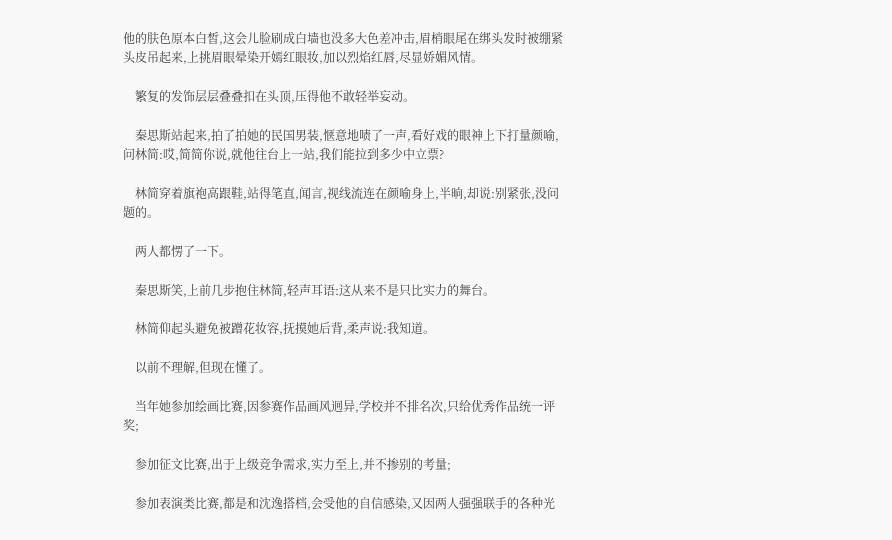他的肤色原本白皙,这会儿脸刷成白墙也没多大色差冲击,眉梢眼尾在绑头发时被绷紧头皮吊起来,上挑眉眼晕染开嫣红眼妆,加以烈焰红唇,尽显娇媚风情。

    繁复的发饰层层叠叠扣在头顶,压得他不敢轻举妄动。

    秦思斯站起来,拍了拍她的民国男装,惬意地啧了一声,看好戏的眼神上下打量颜喻,问林简:哎,简简你说,就他往台上一站,我们能拉到多少中立票?

    林简穿着旗袍高跟鞋,站得笔直,闻言,视线流连在颜喻身上,半晌,却说:别紧张,没问题的。

    两人都愣了一下。

    秦思斯笑,上前几步抱住林简,轻声耳语:这从来不是只比实力的舞台。

    林简仰起头避免被蹭花妆容,抚摸她后背,柔声说:我知道。

    以前不理解,但现在懂了。

    当年她参加绘画比赛,因参赛作品画风迥异,学校并不排名次,只给优秀作品统一评奖;

    参加征文比赛,出于上级竞争需求,实力至上,并不掺别的考量;

    参加表演类比赛,都是和沈逸搭档,会受他的自信感染,又因两人强强联手的各种光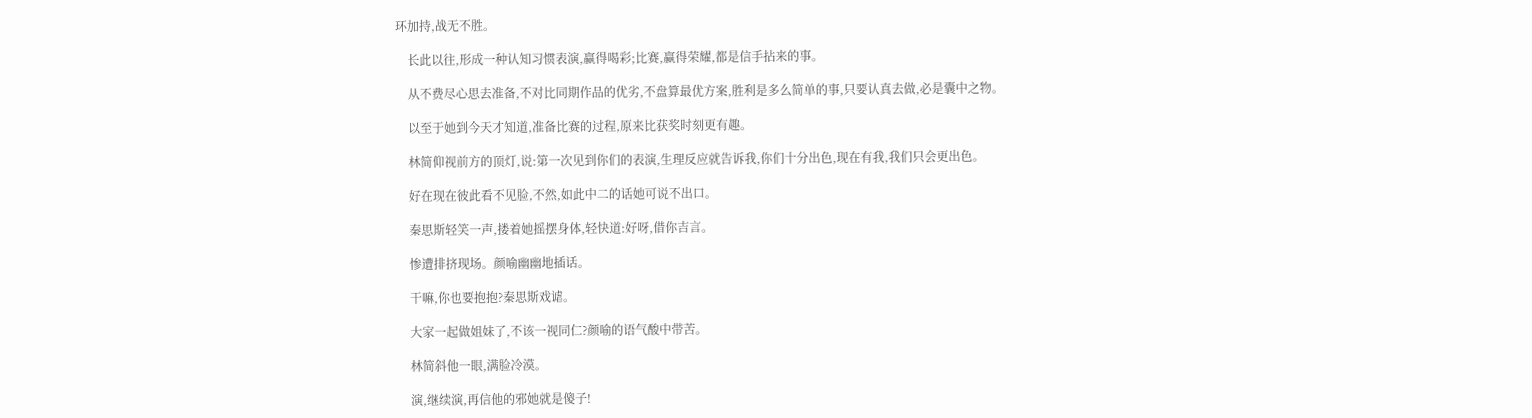环加持,战无不胜。

    长此以往,形成一种认知习惯表演,赢得喝彩;比赛,赢得荣耀,都是信手拈来的事。

    从不费尽心思去准备,不对比同期作品的优劣,不盘算最优方案,胜利是多么简单的事,只要认真去做,必是囊中之物。

    以至于她到今天才知道,准备比赛的过程,原来比获奖时刻更有趣。

    林简仰视前方的顶灯,说:第一次见到你们的表演,生理反应就告诉我,你们十分出色,现在有我,我们只会更出色。

    好在现在彼此看不见脸,不然,如此中二的话她可说不出口。

    秦思斯轻笑一声,搂着她摇摆身体,轻快道:好呀,借你吉言。

    惨遭排挤现场。颜喻幽幽地插话。

    干嘛,你也要抱抱?秦思斯戏谑。

    大家一起做姐妹了,不该一视同仁?颜喻的语气酸中带苦。

    林简斜他一眼,满脸冷漠。

    演,继续演,再信他的邪她就是傻子!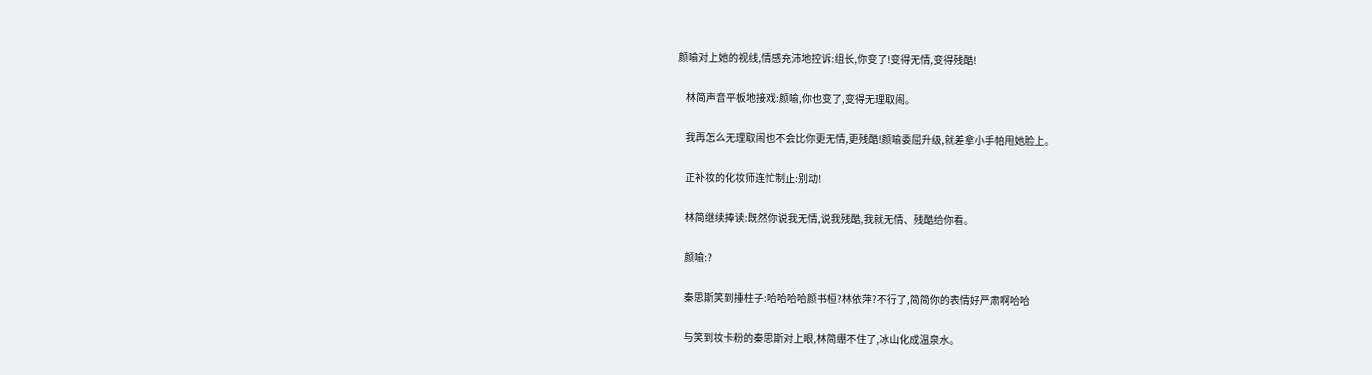颜喻对上她的视线,情感充沛地控诉:组长,你变了!变得无情,变得残酷!

    林简声音平板地接戏:颜喻,你也变了,变得无理取闹。

    我再怎么无理取闹也不会比你更无情,更残酷!颜喻委屈升级,就差拿小手帕甩她脸上。

    正补妆的化妆师连忙制止:别动!

    林简继续捧读:既然你说我无情,说我残酷,我就无情、残酷给你看。

    颜喻:?

    秦思斯笑到捶柱子:哈哈哈哈颜书桓?林依萍?不行了,简简你的表情好严肃啊哈哈

    与笑到妆卡粉的秦思斯对上眼,林简绷不住了,冰山化成温泉水。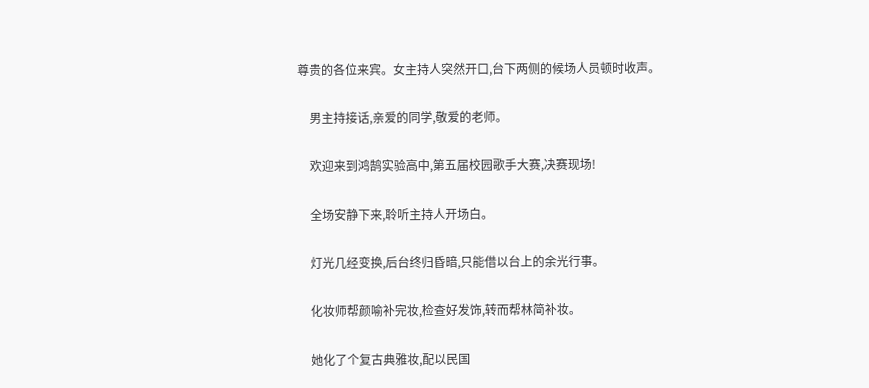尊贵的各位来宾。女主持人突然开口,台下两侧的候场人员顿时收声。

    男主持接话,亲爱的同学,敬爱的老师。

    欢迎来到鸿鹄实验高中,第五届校园歌手大赛,决赛现场!

    全场安静下来,聆听主持人开场白。

    灯光几经变换,后台终归昏暗,只能借以台上的余光行事。

    化妆师帮颜喻补完妆,检查好发饰,转而帮林简补妆。

    她化了个复古典雅妆,配以民国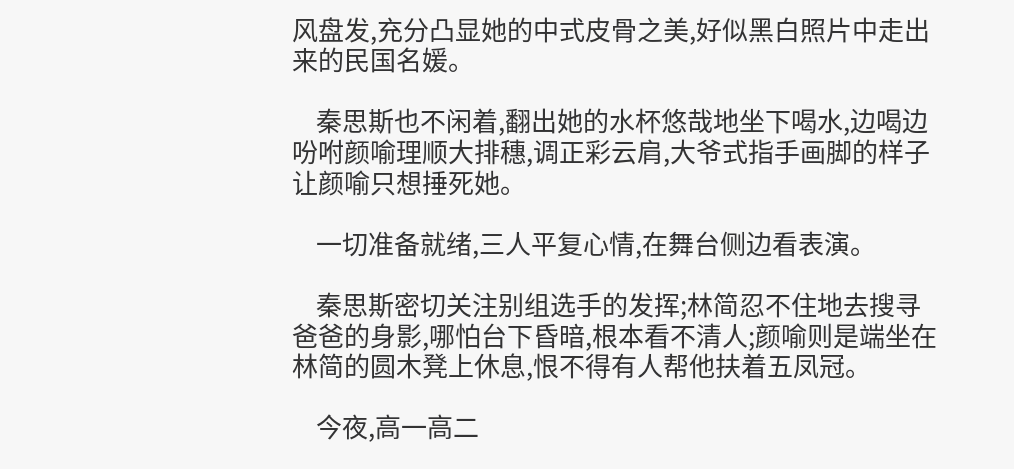风盘发,充分凸显她的中式皮骨之美,好似黑白照片中走出来的民国名媛。

    秦思斯也不闲着,翻出她的水杯悠哉地坐下喝水,边喝边吩咐颜喻理顺大排穗,调正彩云肩,大爷式指手画脚的样子让颜喻只想捶死她。

    一切准备就绪,三人平复心情,在舞台侧边看表演。

    秦思斯密切关注别组选手的发挥;林简忍不住地去搜寻爸爸的身影,哪怕台下昏暗,根本看不清人;颜喻则是端坐在林简的圆木凳上休息,恨不得有人帮他扶着五凤冠。

    今夜,高一高二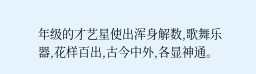年级的才艺星使出浑身解数,歌舞乐器,花样百出,古今中外,各显神通。